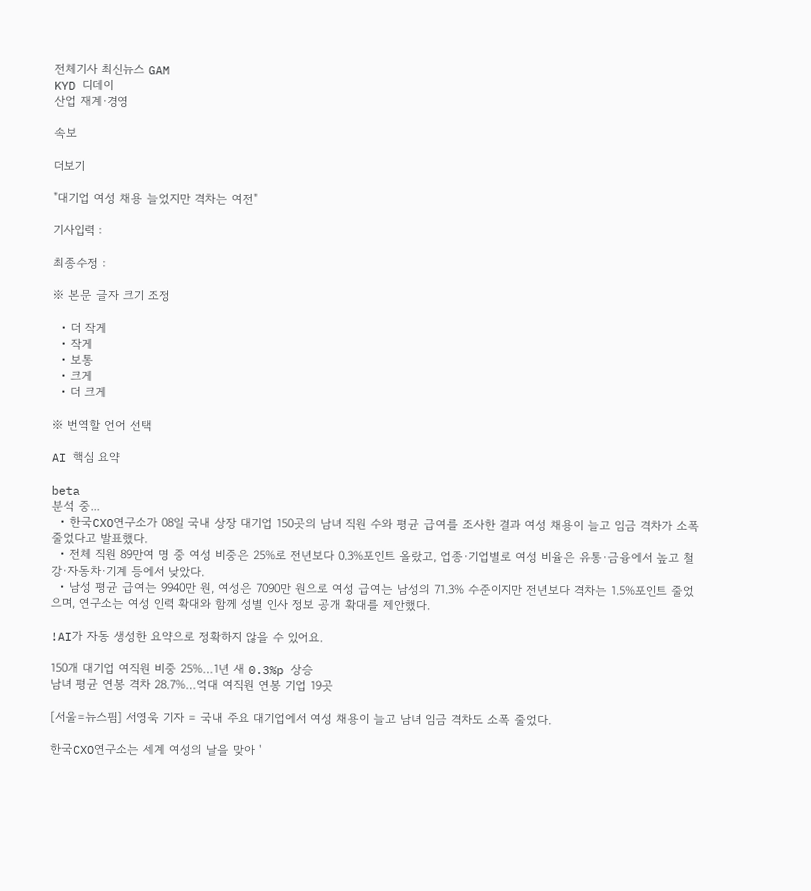전체기사 최신뉴스 GAM
KYD 디데이
산업 재계·경영

속보

더보기

"대기업 여성 채용 늘었지만 격차는 여전"

기사입력 :

최종수정 :

※ 본문 글자 크기 조정

  • 더 작게
  • 작게
  • 보통
  • 크게
  • 더 크게

※ 번역할 언어 선택

AI 핵심 요약

beta
분석 중...
  • 한국CXO연구소가 08일 국내 상장 대기업 150곳의 남녀 직원 수와 평균 급여를 조사한 결과 여성 채용이 늘고 임금 격차가 소폭 줄었다고 발표했다.
  • 전체 직원 89만여 명 중 여성 비중은 25%로 전년보다 0.3%포인트 올랐고, 업종·기업별로 여성 비율은 유통·금융에서 높고 철강·자동차·기계 등에서 낮았다.
  • 남성 평균 급여는 9940만 원, 여성은 7090만 원으로 여성 급여는 남성의 71.3% 수준이지만 전년보다 격차는 1.5%포인트 줄었으며, 연구소는 여성 인력 확대와 함께 성별 인사 정보 공개 확대를 제안했다.

!AI가 자동 생성한 요약으로 정확하지 않을 수 있어요.

150개 대기업 여직원 비중 25%…1년 새 0.3%p 상승
남녀 평균 연봉 격차 28.7%…억대 여직원 연봉 기업 19곳

[서울=뉴스핌] 서영욱 기자 = 국내 주요 대기업에서 여성 채용이 늘고 남녀 임금 격차도 소폭 줄었다.

한국CXO연구소는 세계 여성의 날을 맞아 '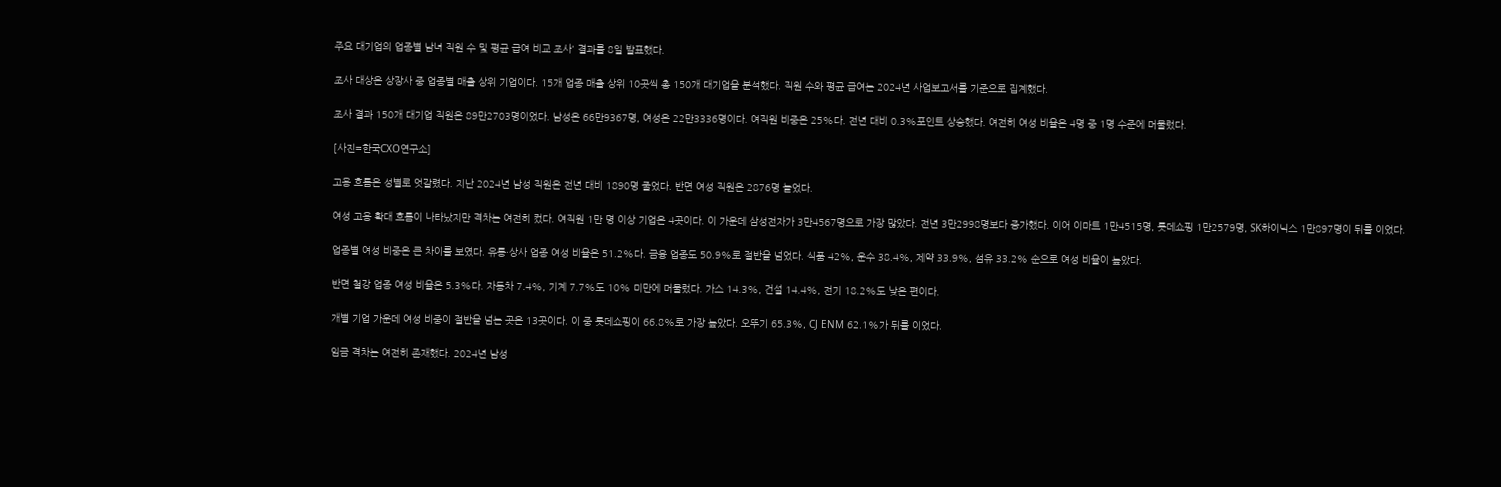주요 대기업의 업종별 남녀 직원 수 및 평균 급여 비교 조사' 결과를 8일 발표했다.

조사 대상은 상장사 중 업종별 매출 상위 기업이다. 15개 업종 매출 상위 10곳씩 총 150개 대기업을 분석했다. 직원 수와 평균 급여는 2024년 사업보고서를 기준으로 집계했다.

조사 결과 150개 대기업 직원은 89만2703명이었다. 남성은 66만9367명, 여성은 22만3336명이다. 여직원 비중은 25%다. 전년 대비 0.3%포인트 상승했다. 여전히 여성 비율은 4명 중 1명 수준에 머물렀다.

[사진=한국CXO연구소]

고용 흐름은 성별로 엇갈렸다. 지난 2024년 남성 직원은 전년 대비 1890명 줄었다. 반면 여성 직원은 2876명 늘었다.

여성 고용 확대 흐름이 나타났지만 격차는 여전히 컸다. 여직원 1만 명 이상 기업은 4곳이다. 이 가운데 삼성전자가 3만4567명으로 가장 많았다. 전년 3만2998명보다 증가했다. 이어 이마트 1만4515명, 롯데쇼핑 1만2579명, SK하이닉스 1만897명이 뒤를 이었다.

업종별 여성 비중은 큰 차이를 보였다. 유통·상사 업종 여성 비율은 51.2%다. 금융 업종도 50.9%로 절반을 넘었다. 식품 42%, 운수 38.4%, 제약 33.9%, 섬유 33.2% 순으로 여성 비율이 높았다.

반면 철강 업종 여성 비율은 5.3%다. 자동차 7.4%, 기계 7.7%도 10% 미만에 머물렀다. 가스 14.3%, 건설 14.4%, 전기 18.2%도 낮은 편이다.

개별 기업 가운데 여성 비중이 절반을 넘는 곳은 13곳이다. 이 중 롯데쇼핑이 66.8%로 가장 높았다. 오뚜기 65.3%, CJ ENM 62.1%가 뒤를 이었다.

임금 격차는 여전히 존재했다. 2024년 남성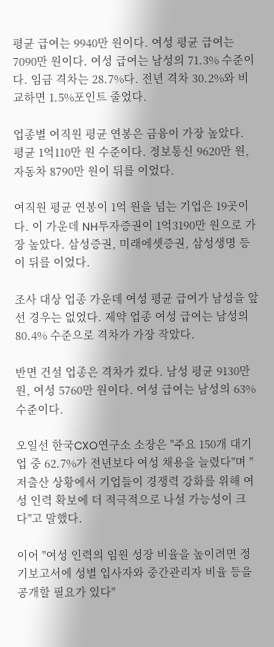평균 급여는 9940만 원이다. 여성 평균 급여는 7090만 원이다. 여성 급여는 남성의 71.3% 수준이다. 임금 격차는 28.7%다. 전년 격차 30.2%와 비교하면 1.5%포인트 줄었다.

업종별 여직원 평균 연봉은 금융이 가장 높았다. 평균 1억110만 원 수준이다. 정보통신 9620만 원, 자동차 8790만 원이 뒤를 이었다.

여직원 평균 연봉이 1억 원을 넘는 기업은 19곳이다. 이 가운데 NH투자증권이 1억3190만 원으로 가장 높았다. 삼성증권, 미래에셋증권, 삼성생명 등이 뒤를 이었다.

조사 대상 업종 가운데 여성 평균 급여가 남성을 앞선 경우는 없었다. 제약 업종 여성 급여는 남성의 80.4% 수준으로 격차가 가장 작았다.

반면 건설 업종은 격차가 컸다. 남성 평균 9130만 원, 여성 5760만 원이다. 여성 급여는 남성의 63% 수준이다.

오일선 한국CXO연구소 소장은 "주요 150개 대기업 중 62.7%가 전년보다 여성 채용을 늘렸다"며 "저출산 상황에서 기업들이 경쟁력 강화를 위해 여성 인력 확보에 더 적극적으로 나설 가능성이 크다"고 말했다.

이어 "여성 인력의 임원 성장 비율을 높이려면 정기보고서에 성별 입사자와 중간관리자 비율 등을 공개할 필요가 있다"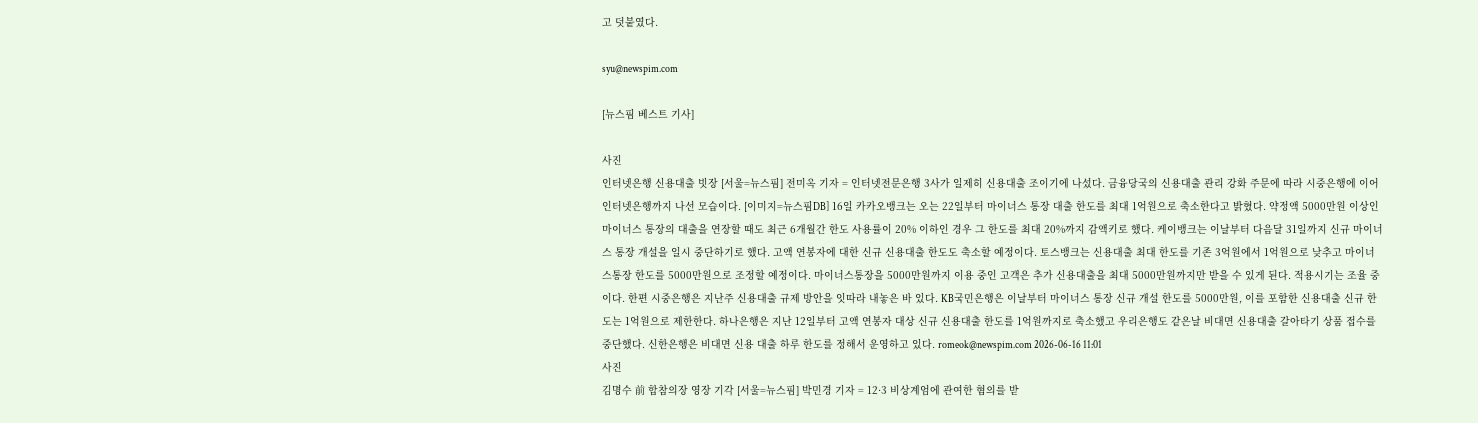고 덧붙였다.

syu@newspim.com

[뉴스핌 베스트 기사]

사진
인터넷은행 신용대출 빗장 [서울=뉴스핌] 전미옥 기자 = 인터넷전문은행 3사가 일제히 신용대출 조이기에 나섰다. 금융당국의 신용대출 관리 강화 주문에 따라 시중은행에 이어 인터넷은행까지 나선 모습이다. [이미지=뉴스핌DB] 16일 카카오뱅크는 오는 22일부터 마이너스 통장 대출 한도를 최대 1억원으로 축소한다고 밝혔다. 약정액 5000만원 이상인 마이너스 통장의 대출을 연장할 때도 최근 6개월간 한도 사용률이 20% 이하인 경우 그 한도를 최대 20%까지 감액키로 했다. 케이뱅크는 이날부터 다음달 31일까지 신규 마이너스 통장 개설을 일시 중단하기로 했다. 고액 연봉자에 대한 신규 신용대출 한도도 축소할 예정이다. 토스뱅크는 신용대출 최대 한도를 기존 3억원에서 1억원으로 낮추고 마이너스통장 한도를 5000만원으로 조정할 예정이다. 마이너스통장을 5000만원까지 이용 중인 고객은 추가 신용대출을 최대 5000만원까지만 받을 수 있게 된다. 적용시기는 조율 중이다. 한편 시중은행은 지난주 신용대출 규제 방안을 잇따라 내놓은 바 있다. KB국민은행은 이날부터 마이너스 통장 신규 개설 한도를 5000만원, 이를 포함한 신용대출 신규 한도는 1억원으로 제한한다. 하나은행은 지난 12일부터 고액 연봉자 대상 신규 신용대출 한도를 1억원까지로 축소했고 우리은행도 같은날 비대면 신용대출 갈아타기 상품 접수를 중단했다. 신한은행은 비대면 신용 대출 하루 한도를 정해서 운영하고 있다. romeok@newspim.com 2026-06-16 11:01
사진
김명수 前 합참의장 영장 기각 [서울=뉴스핌] 박민경 기자 = 12·3 비상계엄에 관여한 혐의를 받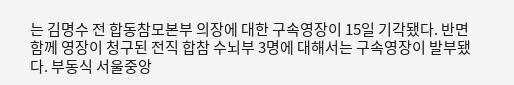는 김명수 전 합동참모본부 의장에 대한 구속영장이 15일 기각됐다. 반면 함께 영장이 청구된 전직 합참 수뇌부 3명에 대해서는 구속영장이 발부됐다. 부동식 서울중앙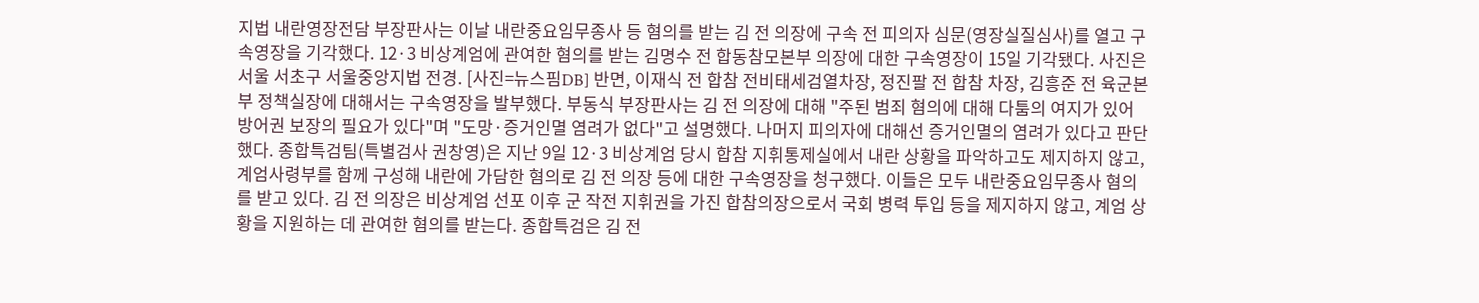지법 내란영장전담 부장판사는 이날 내란중요임무종사 등 혐의를 받는 김 전 의장에 구속 전 피의자 심문(영장실질심사)를 열고 구속영장을 기각했다. 12·3 비상계엄에 관여한 혐의를 받는 김명수 전 합동참모본부 의장에 대한 구속영장이 15일 기각됐다. 사진은 서울 서초구 서울중앙지법 전경. [사진=뉴스핌DB] 반면, 이재식 전 합참 전비태세검열차장, 정진팔 전 합참 차장, 김흥준 전 육군본부 정책실장에 대해서는 구속영장을 발부했다. 부동식 부장판사는 김 전 의장에 대해 "주된 범죄 혐의에 대해 다툼의 여지가 있어 방어권 보장의 필요가 있다"며 "도망·증거인멸 염려가 없다"고 설명했다. 나머지 피의자에 대해선 증거인멸의 염려가 있다고 판단했다. 종합특검팀(특별검사 권창영)은 지난 9일 12·3 비상계엄 당시 합참 지휘통제실에서 내란 상황을 파악하고도 제지하지 않고, 계엄사령부를 함께 구성해 내란에 가담한 혐의로 김 전 의장 등에 대한 구속영장을 청구했다. 이들은 모두 내란중요임무종사 혐의를 받고 있다. 김 전 의장은 비상계엄 선포 이후 군 작전 지휘권을 가진 합참의장으로서 국회 병력 투입 등을 제지하지 않고, 계엄 상황을 지원하는 데 관여한 혐의를 받는다. 종합특검은 김 전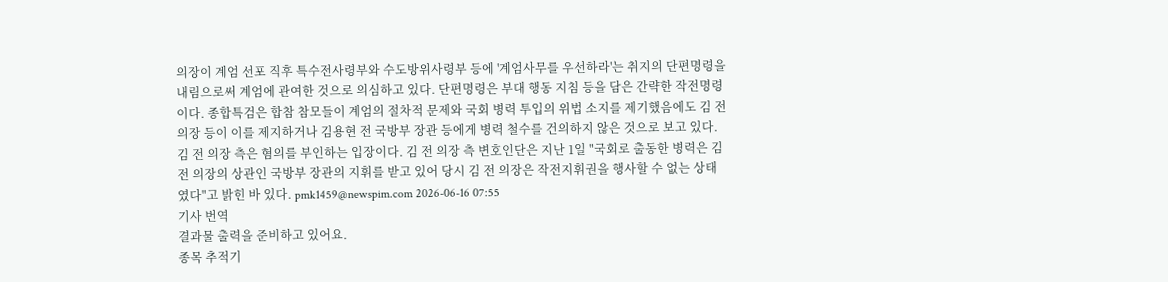의장이 계엄 선포 직후 특수전사령부와 수도방위사령부 등에 '계엄사무를 우선하라'는 취지의 단편명령을 내림으로써 계엄에 관여한 것으로 의심하고 있다. 단편명령은 부대 행동 지침 등을 담은 간략한 작전명령이다. 종합특검은 합참 참모들이 계엄의 절차적 문제와 국회 병력 투입의 위법 소지를 제기했음에도 김 전 의장 등이 이를 제지하거나 김용현 전 국방부 장관 등에게 병력 철수를 건의하지 않은 것으로 보고 있다. 김 전 의장 측은 혐의를 부인하는 입장이다. 김 전 의장 측 변호인단은 지난 1일 "국회로 출동한 병력은 김 전 의장의 상관인 국방부 장관의 지휘를 받고 있어 당시 김 전 의장은 작전지휘권을 행사할 수 없는 상태였다"고 밝힌 바 있다. pmk1459@newspim.com 2026-06-16 07:55
기사 번역
결과물 출력을 준비하고 있어요.
종목 추적기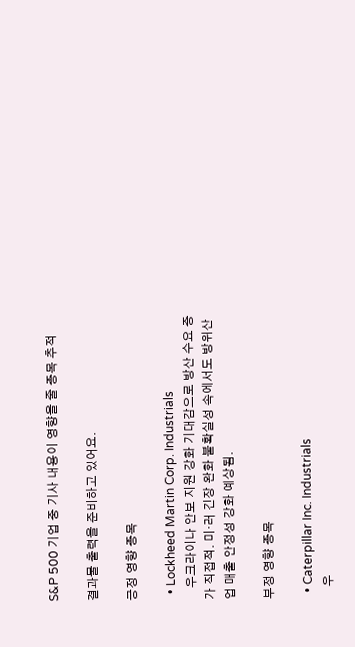S&P 500 기업 중 기사 내용이 영향을 줄 종목 추적

결과물 출력을 준비하고 있어요.

긍정 영향 종목

  • Lockheed Martin Corp. Industrials
    우크라이나 안보 지원 강화 기대감으로 방산 수요 증가 직접적. 미·러 긴장 완화 불확실성 속에서도 방위산업 매출 안정성 강화 예상됨.

부정 영향 종목

  • Caterpillar Inc. Industrials
    우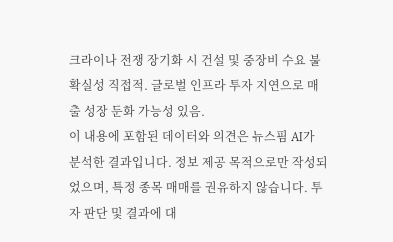크라이나 전쟁 장기화 시 건설 및 중장비 수요 불확실성 직접적. 글로벌 인프라 투자 지연으로 매출 성장 둔화 가능성 있음.
이 내용에 포함된 데이터와 의견은 뉴스핌 AI가 분석한 결과입니다. 정보 제공 목적으로만 작성되었으며, 특정 종목 매매를 권유하지 않습니다. 투자 판단 및 결과에 대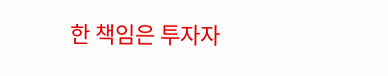한 책임은 투자자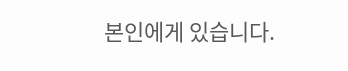본인에게 있습니다.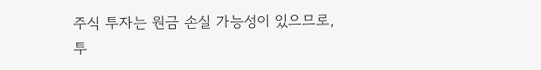주식 투자는 원금 손실 가능성이 있으므로, 투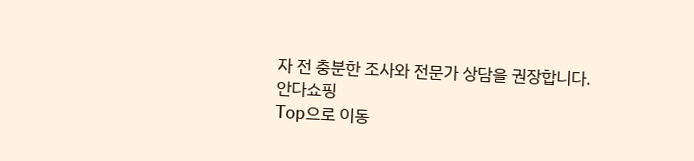자 전 충분한 조사와 전문가 상담을 권장합니다.
안다쇼핑
Top으로 이동